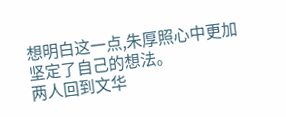想明白这一点,朱厚照心中更加坚定了自己的想法。
两人回到文华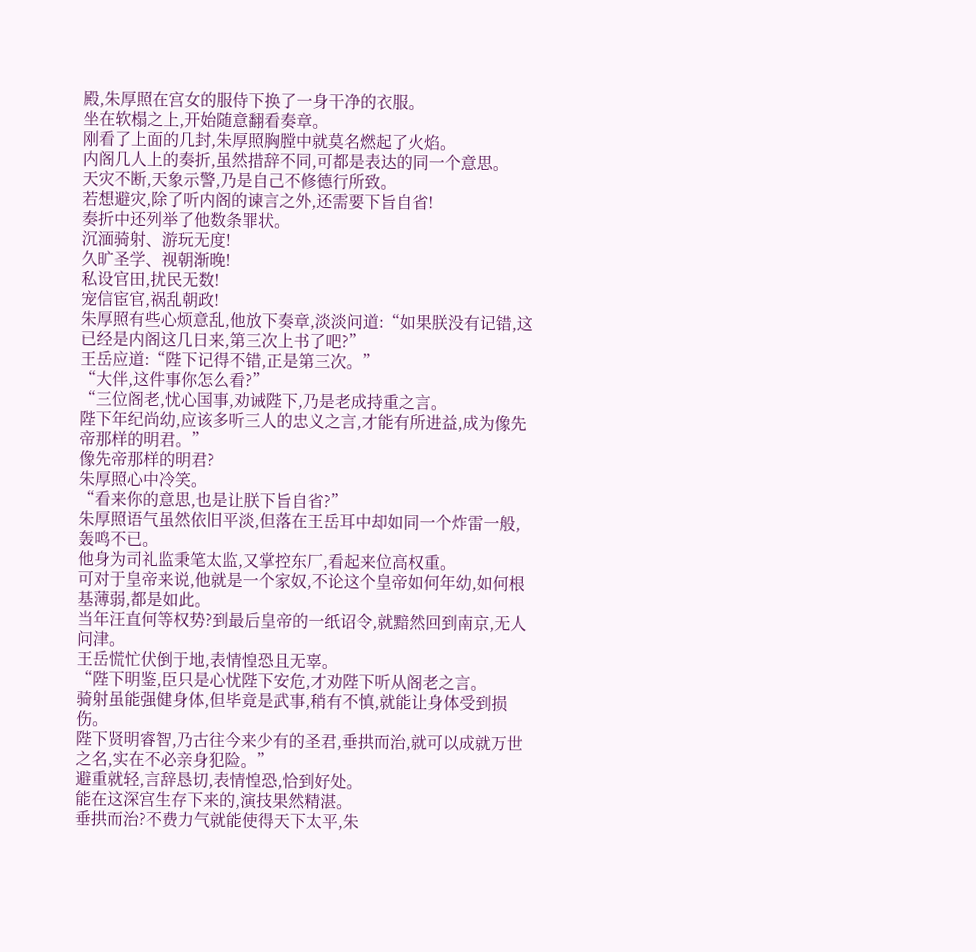殿,朱厚照在宫女的服侍下换了一身干净的衣服。
坐在软榻之上,开始随意翻看奏章。
刚看了上面的几封,朱厚照胸膛中就莫名燃起了火焰。
内阁几人上的奏折,虽然措辞不同,可都是表达的同一个意思。
天灾不断,天象示警,乃是自己不修德行所致。
若想避灾,除了听内阁的谏言之外,还需要下旨自省!
奏折中还列举了他数条罪状。
沉湎骑射、游玩无度!
久旷圣学、视朝渐晚!
私设官田,扰民无数!
宠信宦官,祸乱朝政!
朱厚照有些心烦意乱,他放下奏章,淡淡问道:“如果朕没有记错,这已经是内阁这几日来,第三次上书了吧?”
王岳应道:“陛下记得不错,正是第三次。”
“大伴,这件事你怎么看?”
“三位阁老,忧心国事,劝诫陛下,乃是老成持重之言。
陛下年纪尚幼,应该多听三人的忠义之言,才能有所进益,成为像先帝那样的明君。”
像先帝那样的明君?
朱厚照心中冷笑。
“看来你的意思,也是让朕下旨自省?”
朱厚照语气虽然依旧平淡,但落在王岳耳中却如同一个炸雷一般,轰鸣不已。
他身为司礼监秉笔太监,又掌控东厂,看起来位高权重。
可对于皇帝来说,他就是一个家奴,不论这个皇帝如何年幼,如何根基薄弱,都是如此。
当年汪直何等权势?到最后皇帝的一纸诏令,就黯然回到南京,无人问津。
王岳慌忙伏倒于地,表情惶恐且无辜。
“陛下明鉴,臣只是心忧陛下安危,才劝陛下听从阁老之言。
骑射虽能强健身体,但毕竟是武事,稍有不慎,就能让身体受到损伤。
陛下贤明睿智,乃古往今来少有的圣君,垂拱而治,就可以成就万世之名,实在不必亲身犯险。”
避重就轻,言辞恳切,表情惶恐,恰到好处。
能在这深宫生存下来的,演技果然精湛。
垂拱而治?不费力气就能使得天下太平,朱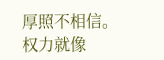厚照不相信。
权力就像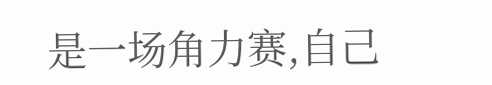是一场角力赛,自己